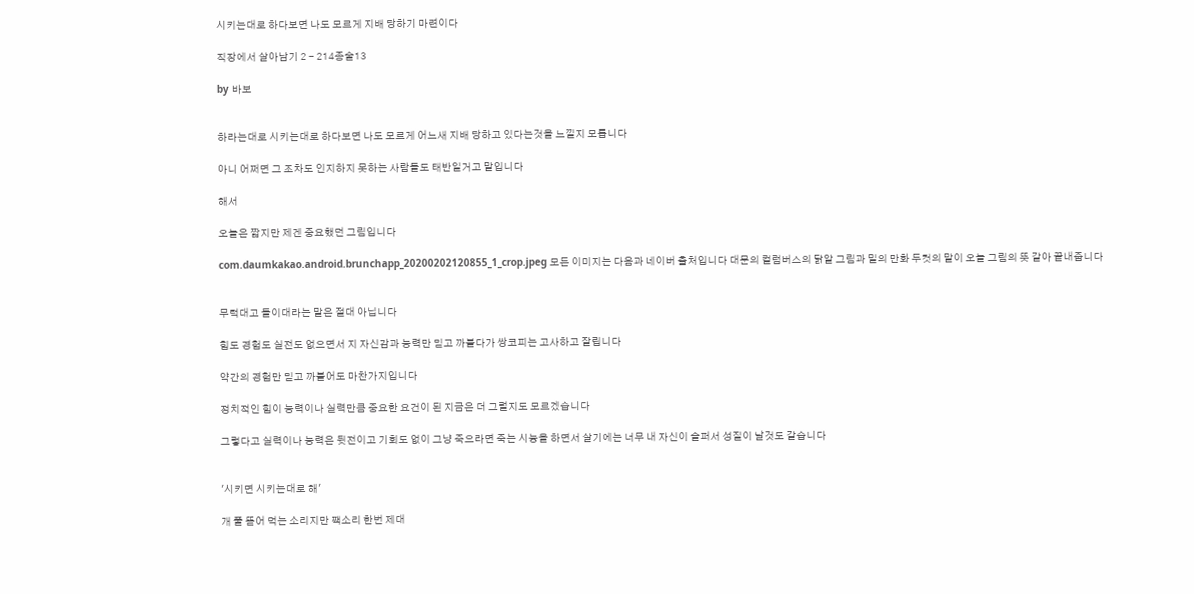시키는대로 하다보면 나도 모르게 지배 당하기 마련이다

직장에서 살아남기 2 - 214종술13

by 바보


하라는대로 시키는대로 하다보면 나도 모르게 어느새 지배 당하고 있다는것을 느낄지 모릅니다

아니 어쩌면 그 조차도 인지하지 못하는 사람들도 태반일거고 말입니다

해서

오늘은 짧지만 제겐 중요했던 그림입니다

com.daumkakao.android.brunchapp_20200202120855_1_crop.jpeg 모든 이미지는 다음과 네이버 출처입니다 대문의 컬럼버스의 닭알 그림과 밑의 만화 두컷의 말이 오늘 그림의 뜻 같아 끝내줍니다


무턱대고 들이대라는 말은 절대 아닙니다

힘도 경험도 실전도 없으면서 지 자신감과 능력만 믿고 까불다가 쌍코피는 고사하고 잘립니다

약간의 경험만 믿고 까불어도 마찬가지입니다

정치적인 힘이 능력이나 실력만큼 중요한 요건이 된 지금은 더 그럴지도 모르겠습니다

그렇다고 실력이나 능력은 뒷전이고 기회도 없이 그냥 죽으라면 죽는 시늉을 하면서 살기에는 너무 내 자신이 슬퍼서 성질이 날것도 같습니다


'시키면 시키는대로 해'

개 풀 뜯어 먹는 소리지만 짹소리 한번 제대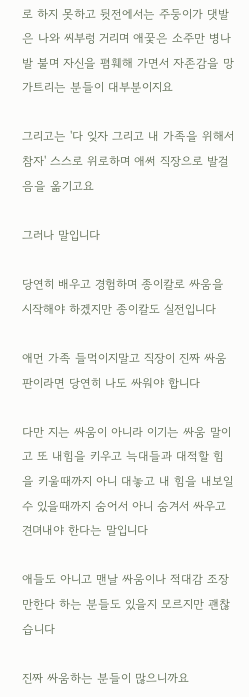로 하지 못하고 뒷전에서는 주둥이가 댓발은 나와 씨부렁 거리며 애꿎은 소주만 병나발 불며 자신을 폄훼해 가면서 자존감을 망가트리는 분들이 대부분이지요

그리고는 '다 잊자 그리고 내 가족을 위해서 참자' 스스로 위로하며 애써 직장으로 발걸음을 옮기고요

그러나 말입니다

당연히 배우고 경험하며 종이칼로 싸움을 시작해야 하겠지만 종이칼도 실전입니다

애먼 가족 들먹이지말고 직장이 진짜 싸움판이라면 당연히 나도 싸워야 합니다

다만 지는 싸움이 아니라 이기는 싸움 말이고 또 내힘을 키우고 늑대들과 대적할 힘을 키울때까지 아니 대놓고 내 힘을 내보일수 있을때까지 숨어서 아니 숨겨서 싸우고 견뎌내야 한다는 말입니다

애들도 아니고 맨날 싸움이나 적대감 조장만한다 하는 분들도 있을지 모르지만 괜찮습니다

진짜 싸움하는 분들이 많으니까요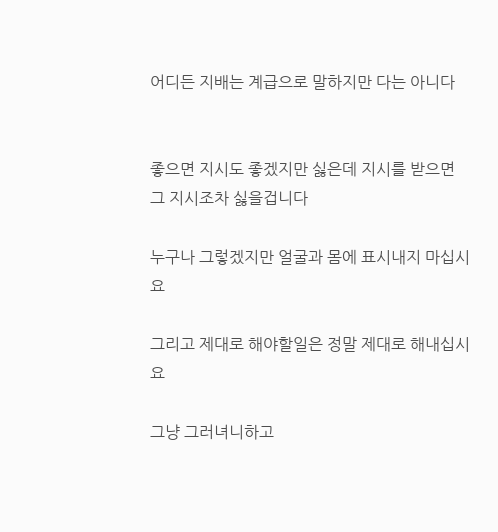어디든 지배는 계급으로 말하지만 다는 아니다


좋으면 지시도 좋겠지만 싫은데 지시를 받으면 그 지시조차 싫을겁니다

누구나 그렇겠지만 얼굴과 몸에 표시내지 마십시요

그리고 제대로 해야할일은 정말 제대로 해내십시요

그냥 그러녀니하고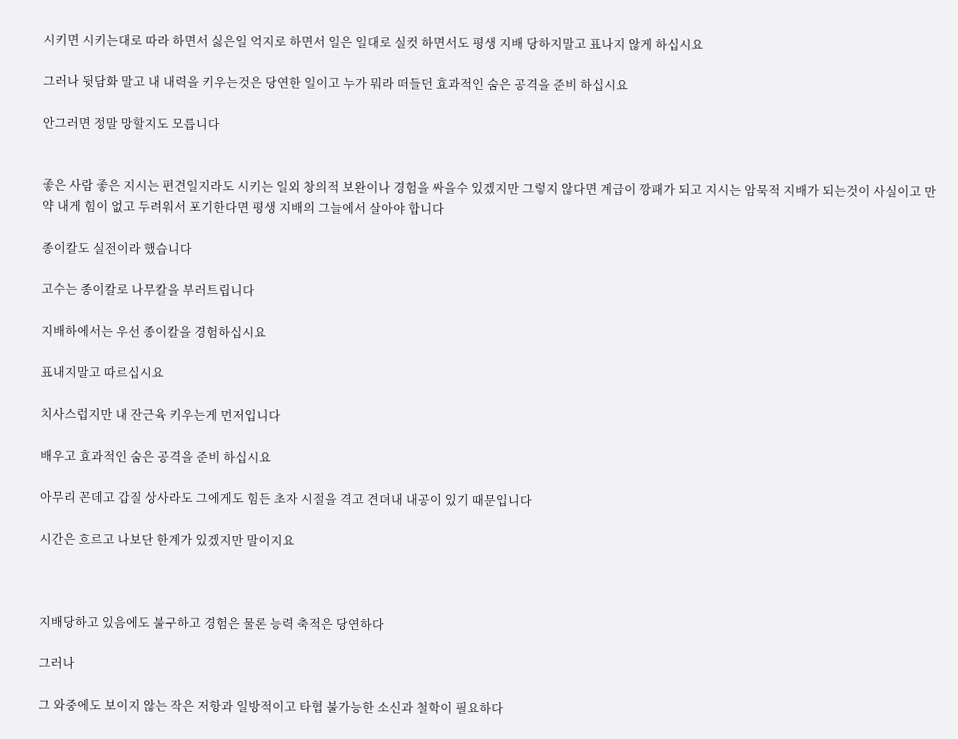시키면 시키는대로 따라 하면서 싫은일 억지로 하면서 일은 일대로 실컷 하면서도 평생 지배 당하지말고 표나지 않게 하십시요

그러나 뒷담화 말고 내 내력을 키우는것은 당연한 일이고 누가 뭐라 떠들던 효과적인 숨은 공격을 준비 하십시요

안그러면 정말 망할지도 모릅니다


좋은 사람 좋은 지시는 편견일지라도 시키는 일외 창의적 보완이나 경험을 싸을수 있겠지만 그렇지 않다면 계급이 깡패가 되고 지시는 암묵적 지배가 되는것이 사실이고 만약 내게 힘이 없고 두려워서 포기한다면 평생 지배의 그늘에서 살아야 합니다

종이칼도 실전이라 했습니다

고수는 종이칼로 나무칼을 부러트립니다

지배하에서는 우선 종이칼을 경험하십시요

표내지말고 따르십시요

치사스럽지만 내 잔근육 키우는게 먼저입니다

배우고 효과적인 숨은 공격을 준비 하십시요

아무리 꼰데고 갑질 상사라도 그에게도 힘든 초자 시절을 격고 견뎌내 내공이 있기 때문입니다

시간은 흐르고 나보단 한계가 있겠지만 말이지요



지배당하고 있음에도 불구하고 경험은 물론 능력 축적은 당연하다

그러나

그 와중에도 보이지 않는 작은 저항과 일방적이고 타협 불가능한 소신과 철학이 필요하다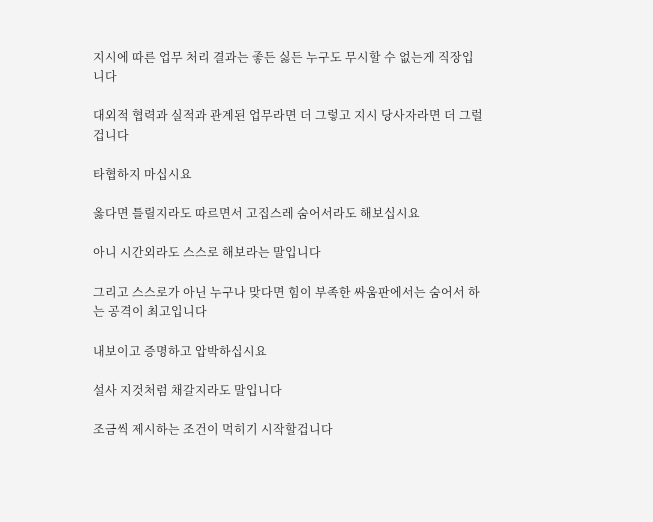지시에 따른 업무 처리 결과는 좋든 싫든 누구도 무시할 수 없는게 직장입니다

대외적 협력과 실적과 관계된 업무라면 더 그렇고 지시 당사자라면 더 그럴겁니다

타협하지 마십시요

옳다면 틀릴지라도 따르면서 고집스레 숨어서라도 해보십시요

아니 시간외라도 스스로 해보라는 말입니다

그리고 스스로가 아닌 누구나 맞다면 힘이 부족한 싸움판에서는 숨어서 하는 공격이 최고입니다

내보이고 증명하고 압박하십시요

설사 지것처럼 채갈지라도 말입니다

조금씩 제시하는 조건이 먹히기 시작할겁니다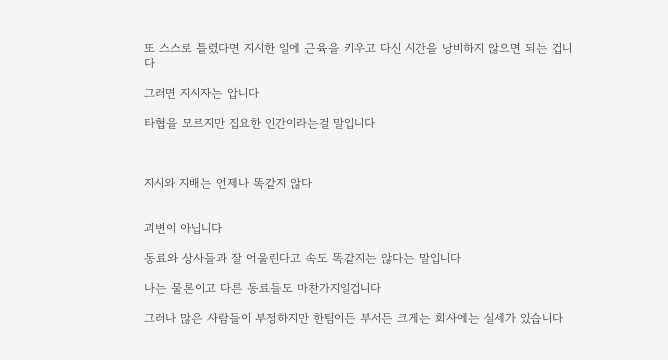또 스스로 틀렸다면 지시한 일에 근육을 키우고 다신 시간을 낭비하지 않으면 되는 겁니다

그러면 지시자는 압니다

타협을 모르지만 집요한 인간이라는걸 말입니다



지시와 지배는 언제나 똑같지 않다


괴변이 아닙니다

동료와 상사들과 잘 어울린다고 속도 똑같지는 않다는 말입니다

나는 물론이고 다른 동료들도 마찬가지일겁니다

그러나 많은 사람들이 부정하지만 한팀이든 부서든 크게는 회사에는 실세가 있습니다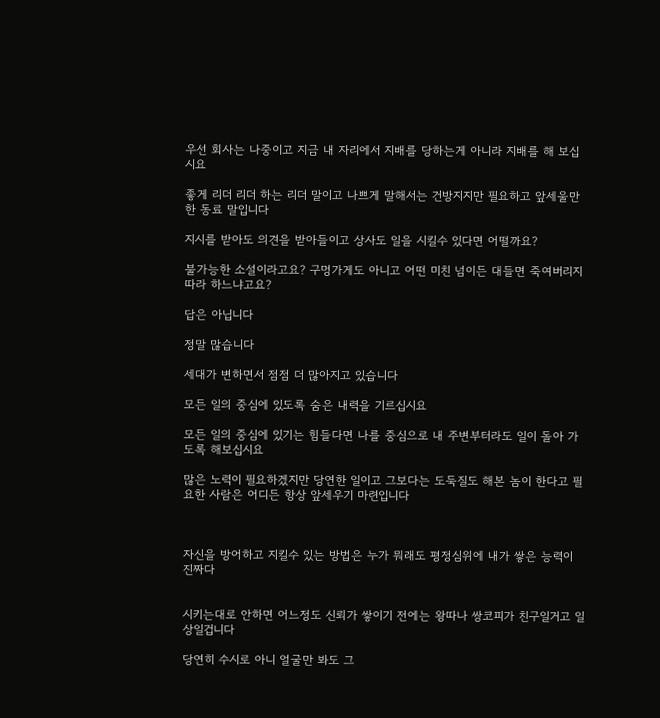우선 회사는 나중이고 지금 내 자리에서 지배를 당하는게 아니라 지배를 해 보십시요

좋게 리더 리더 하는 리더 말이고 나쁘게 말해서는 건방지지만 필요하고 앞세울만한 동료 말입니다

지시를 받아도 의견을 받아들이고 상사도 일을 시킬수 있다면 어떨까요?

불가능한 소설이라고요? 구멍가게도 아니고 어떤 미친 넘이든 대들면 죽여버리지 따라 하느냐고요?

답은 아닙니다

정말 많습니다

세대가 변하면서 점점 더 많아지고 있습니다

모든 일의 중심에 있도록 숨은 내력을 기르십시요

모든 일의 중심에 있기는 힘들다면 나를 중심으로 내 주변부터라도 일이 돌아 가도록 해보십시요

많은 노력이 필요하겠지만 당연한 일이고 그보다는 도둑질도 해본 놈이 한다고 필요한 사람은 어디든 항상 앞세우기 마련입니다



자신을 방어하고 지킬수 있는 방법은 누가 뭐래도 평정심위에 내가 쌓은 능력이 진짜다


시키는대로 안하면 어느정도 신뢰가 쌓이기 전에는 왕따나 쌍코피가 친구일거고 일상일겁니다

당연히 수시로 아니 얼굴만 봐도 그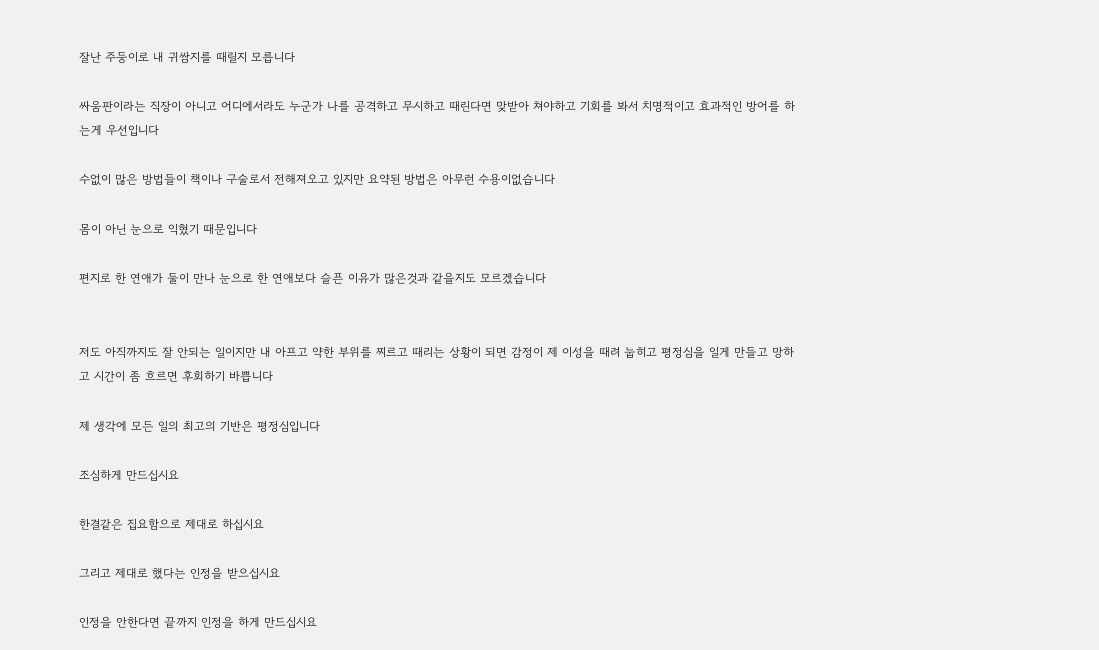잘난 주둥이로 내 귀쌈지를 때릴지 모릅니다

싸움판이라는 직장이 아니고 어디에서라도 누군가 나를 공격하고 무시하고 때린다면 맞받아 쳐야하고 기회를 봐서 치명적이고 효과적인 방어를 하는게 우선입니다

수없이 많은 방법들이 책이나 구술로서 전해져오고 있지만 요약된 방법은 아무런 수용이없습니다

몸이 아닌 눈으로 익혔기 때문입니다

편지로 한 연애가 둘이 만나 눈으로 한 연애보다 슬픈 이유가 많은것과 같을지도 모르겠습니다


저도 아직까지도 잘 안되는 일이지만 내 아프고 약한 부위를 찌르고 때리는 상황이 되면 감정이 제 이성을 때려 눕히고 평정심을 일게 만들고 망하고 시간이 좀 흐르면 후회하기 바쁩니다

제 생각에 모든 일의 최고의 기반은 평정심입니다

조심하게 만드십시요

한결같은 집요함으로 제대로 하십시요

그리고 제대로 했다는 인정을 받으십시요

인정을 안한다면 끝까지 인정을 하게 만드십시요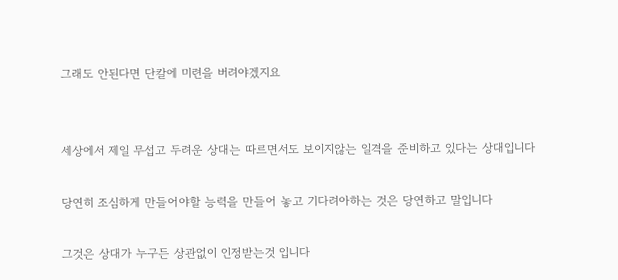그래도 안된다면 단칼에 미련을 버려야겠지요


세상에서 제일 무섭고 두려운 상대는 따르면서도 보이지않는 일격을 준비하고 있다는 상대입니다

당연히 조심하게 만들어야할 능력을 만들어 놓고 기다려아하는 것은 당연하고 말입니다

그것은 상대가 누구든 상관없이 인정받는것 입니다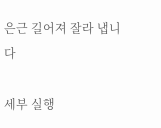은근 길어져 잘라 냅니다

세부 실행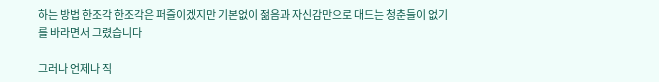하는 방법 한조각 한조각은 퍼즐이겠지만 기본없이 젊음과 자신감만으로 대드는 청춘들이 없기를 바라면서 그렸습니다

그러나 언제나 직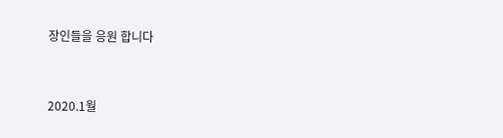장인들을 응원 합니다


2020.1월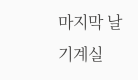마지막 날 기계실